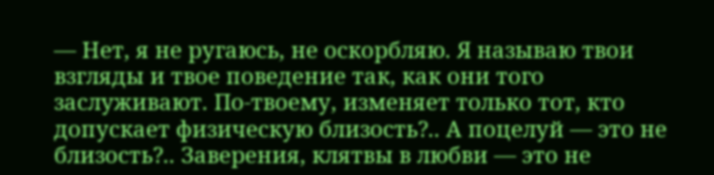— Нет, я не ругаюсь, не оскорбляю. Я называю твои взгляды и твое поведение так, как они того заслуживают. По-твоему, изменяет только тот, кто допускает физическую близость?.. А поцелуй — это не близость?.. Заверения, клятвы в любви — это не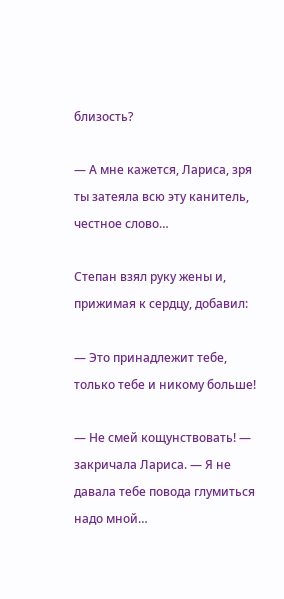близость?

— А мне кажется, Лариса, зря ты затеяла всю эту канитель, честное слово…

Степан взял руку жены и, прижимая к сердцу, добавил:

— Это принадлежит тебе, только тебе и никому больше!

— Не смей кощунствовать! — закричала Лариса. — Я не давала тебе повода глумиться надо мной…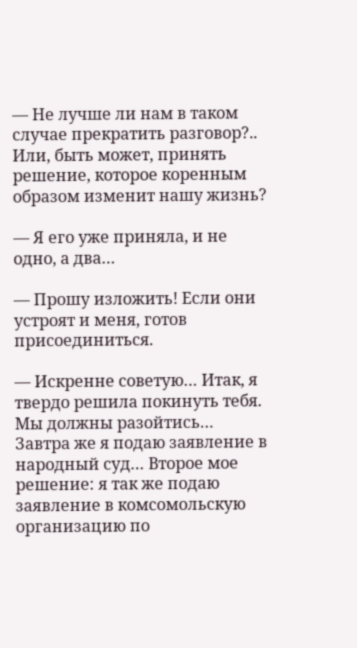— Не лучше ли нам в таком случае прекратить разговор?.. Или, быть может, принять решение, которое коренным образом изменит нашу жизнь?

— Я его уже приняла, и не одно, а два…

— Прошу изложить! Если они устроят и меня, готов присоединиться.

— Искренне советую… Итак, я твердо решила покинуть тебя. Мы должны разойтись… Завтра же я подаю заявление в народный суд… Второе мое решение: я так же подаю заявление в комсомольскую организацию по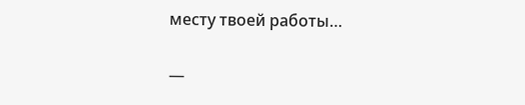месту твоей работы…

—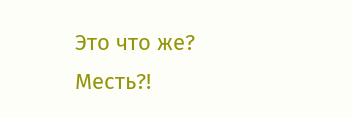Это что же? Месть?!